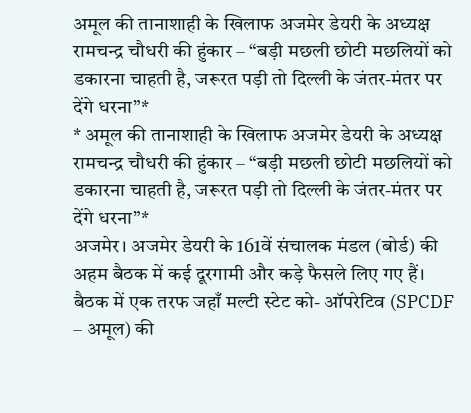अमूल की तानाशाही के खिलाफ अजमेर डेयरी के अध्यक्ष रामचन्द्र चौधरी की हुंकार – “बड़ी मछली छोटी मछलियों को डकारना चाहती है, जरूरत पड़ी तो दिल्ली के जंतर-मंतर पर देंगे धरना”*
* अमूल की तानाशाही के खिलाफ अजमेर डेयरी के अध्यक्ष रामचन्द्र चौधरी की हुंकार – “बड़ी मछली छोटी मछलियों को डकारना चाहती है, जरूरत पड़ी तो दिल्ली के जंतर-मंतर पर देंगे धरना”*
अजमेर। अजमेर डेयरी के 161वें संचालक मंडल (बोर्ड) की अहम बैठक में कई दूरगामी और कड़े फैसले लिए गए हैं। बैठक में एक तरफ जहाँ मल्टी स्टेट को- ऑपरेटिव (SPCDF – अमूल) की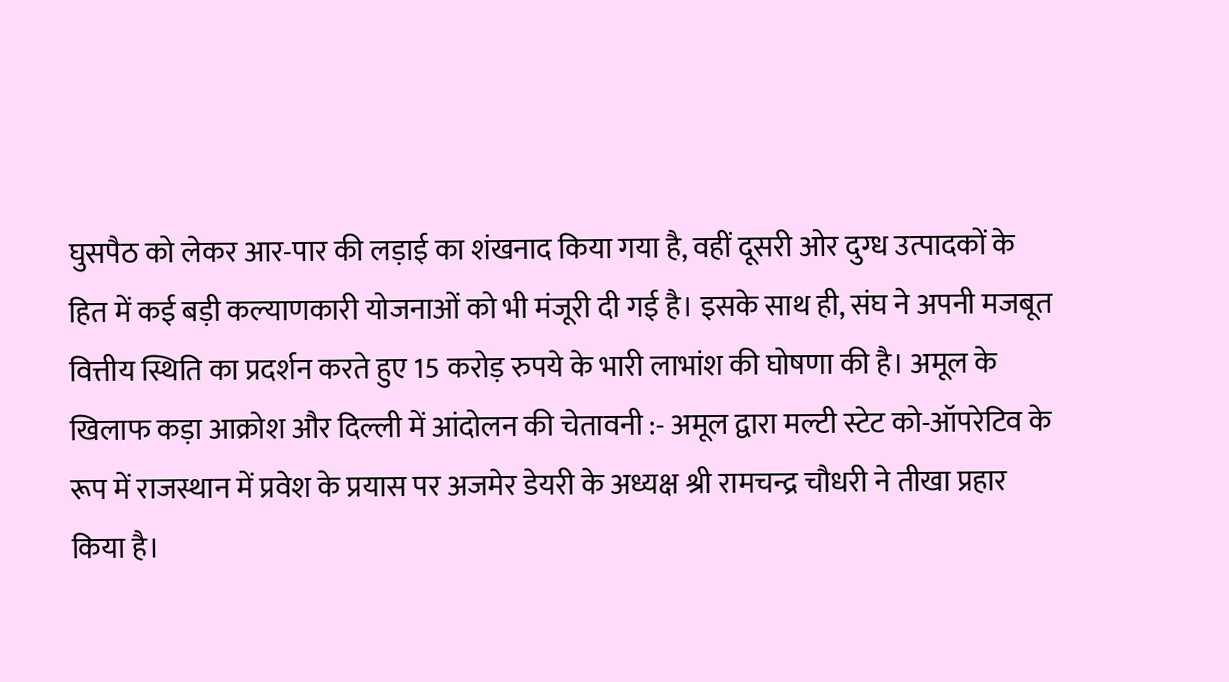घुसपैठ को लेकर आर-पार की लड़ाई का शंखनाद किया गया है, वहीं दूसरी ओर दुग्ध उत्पादकों के हित में कई बड़ी कल्याणकारी योजनाओं को भी मंजूरी दी गई है। इसके साथ ही, संघ ने अपनी मजबूत वित्तीय स्थिति का प्रदर्शन करते हुए 15 करोड़ रुपये के भारी लाभांश की घोषणा की है। अमूल के खिलाफ कड़ा आक्रोश और दिल्ली में आंदोलन की चेतावनी :- अमूल द्वारा मल्टी स्टेट को-ऑपरेटिव के रूप में राजस्थान में प्रवेश के प्रयास पर अजमेर डेयरी के अध्यक्ष श्री रामचन्द्र चौधरी ने तीखा प्रहार किया है।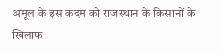अमूल के इस कदम को राजस्थान के किसानों के खिलाफ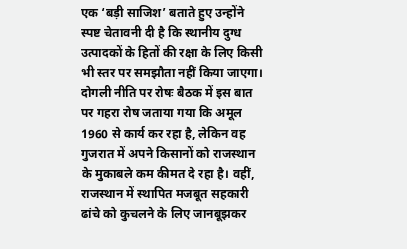एक ‘बड़ी साजिश’ बताते हुए उन्होंने स्पष्ट चेतावनी दी है कि स्थानीय दुग्ध उत्पादकों के हितों की रक्षा के लिए किसी भी स्तर पर समझौता नहीं किया जाएगा। दोगली नीति पर रोषः बैठक में इस बात पर गहरा रोष जताया गया कि अमूल 1960 से कार्य कर रहा है, लेकिन वह गुजरात में अपने किसानों को राजस्थान के मुकाबले कम कीमत दे रहा है। वहीं, राजस्थान में स्थापित मजबूत सहकारी ढांचे को कुचलने के लिए जानबूझकर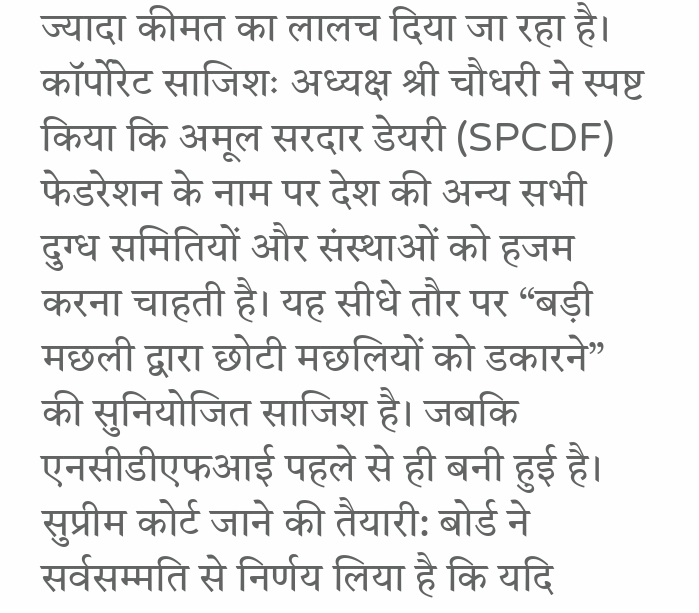ज्यादा कीमत का लालच दिया जा रहा है। कॉर्पोरेट साजिशः अध्यक्ष श्री चौधरी ने स्पष्ट किया कि अमूल सरदार डेयरी (SPCDF) फेडरेशन के नाम पर देश की अन्य सभी दुग्ध समितियों और संस्थाओं को हजम करना चाहती है। यह सीधे तौर पर “बड़ी मछली द्वारा छोटी मछलियों को डकारने” की सुनियोजित साजिश है। जबकि एनसीडीएफआई पहले से ही बनी हुई है। सुप्रीम कोर्ट जाने की तैयारी: बोर्ड ने सर्वसम्मति से निर्णय लिया है कि यदि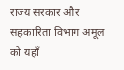राज्य सरकार और सहकारिता विभाग अमूल को यहाँ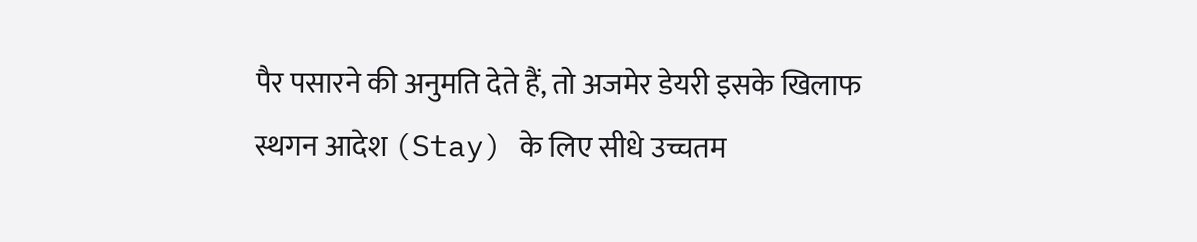पैर पसारने की अनुमति देते हैं, तो अजमेर डेयरी इसके खिलाफ स्थगन आदेश (Stay) के लिए सीधे उच्चतम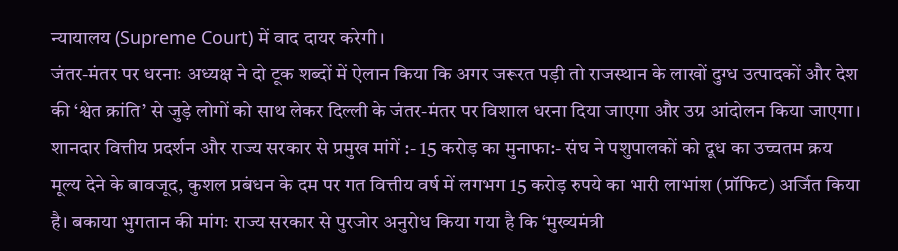न्यायालय (Supreme Court) में वाद दायर करेगी।
जंतर-मंतर पर धरनाः अध्यक्ष ने दो टूक शब्दों में ऐलान किया कि अगर जरूरत पड़ी तो राजस्थान के लाखों दुग्ध उत्पादकों और देश की ‘श्वेत क्रांति’ से जुड़े लोगों को साथ लेकर दिल्ली के जंतर-मंतर पर विशाल धरना दिया जाएगा और उग्र आंदोलन किया जाएगा। शानदार वित्तीय प्रदर्शन और राज्य सरकार से प्रमुख मांगें :- 15 करोड़ का मुनाफा:- संघ ने पशुपालकों को दूध का उच्चतम क्रय मूल्य देने के बावजूद, कुशल प्रबंधन के दम पर गत वित्तीय वर्ष में लगभग 15 करोड़ रुपये का भारी लाभांश (प्रॉफिट) अर्जित किया है। बकाया भुगतान की मांगः राज्य सरकार से पुरजोर अनुरोध किया गया है कि ‘मुख्यमंत्री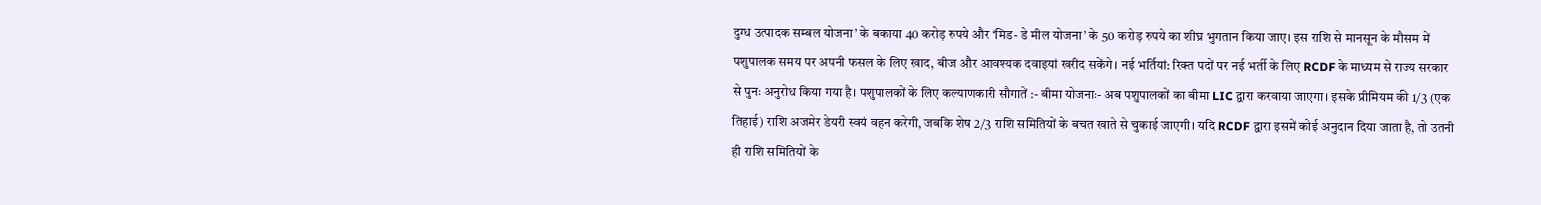दुग्ध उत्पादक सम्बल योजना’ के बकाया 40 करोड़ रुपये और ‘मिड- डे मील योजना’ के 50 करोड़ रुपये का शीघ्र भुगतान किया जाए। इस राशि से मानसून के मौसम में पशुपालक समय पर अपनी फसल के लिए खाद, बीज और आवश्यक दवाइयां खरीद सकेंगे। नई भर्तियां: रिक्त पदों पर नई भर्ती के लिए RCDF के माध्यम से राज्य सरकार से पुनः अनुरोध किया गया है। पशुपालकों के लिए कल्याणकारी सौगातें :- बीमा योजनाः- अब पशुपालकों का बीमा LIC द्वारा करवाया जाएगा। इसके प्रीमियम की 1/3 (एक तिहाई) राशि अजमेर डेयरी स्वयं वहन करेगी, जबकि शेष 2/3 राशि समितियों के बचत खाते से चुकाई जाएगी। यदि RCDF द्वारा इसमें कोई अनुदान दिया जाता है, तो उतनी ही राशि समितियों के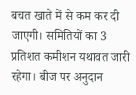बचत खाते में से कम कर दी जाएगी। समितियों का 3 प्रतिशत कमीशन यथावत जारी रहेगा। बीज पर अनुदान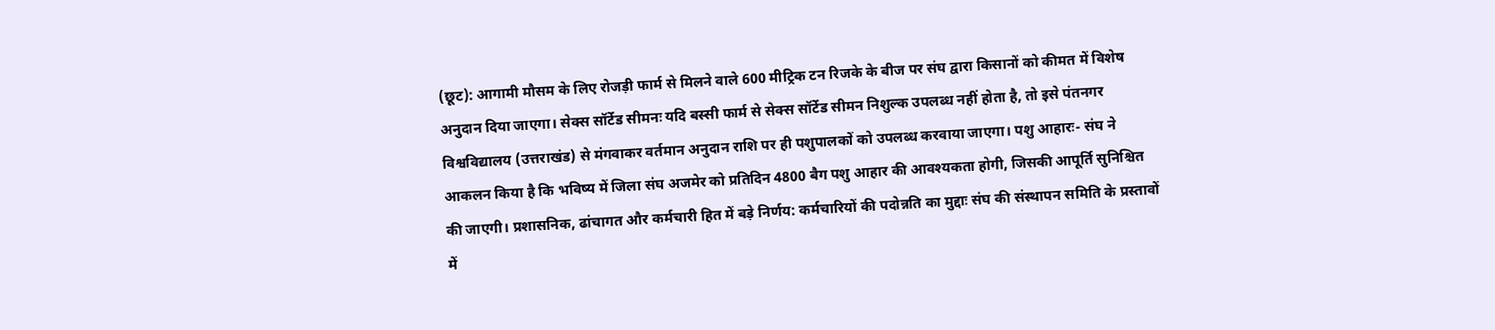(छूट): आगामी मौसम के लिए रोजड़ी फार्म से मिलने वाले 600 मीट्रिक टन रिजके के बीज पर संघ द्वारा किसानों को कीमत में विशेष अनुदान दिया जाएगा। सेक्स सॉर्टेड सीमनः यदि बस्सी फार्म से सेक्स सॉर्टेड सीमन निशुल्क उपलब्ध नहीं होता है, तो इसे पंतनगर विश्वविद्यालय (उत्तराखंड) से मंगवाकर वर्तमान अनुदान राशि पर ही पशुपालकों को उपलब्ध करवाया जाएगा। पशु आहारः- संघ ने आकलन किया है कि भविष्य में जिला संघ अजमेर को प्रतिदिन 4800 बैग पशु आहार की आवश्यकता होगी, जिसकी आपूर्ति सुनिश्चित की जाएगी। प्रशासनिक, ढांचागत और कर्मचारी हित में बड़े निर्णय: कर्मचारियों की पदोन्नति का मुद्दाः संघ की संस्थापन समिति के प्रस्तावों में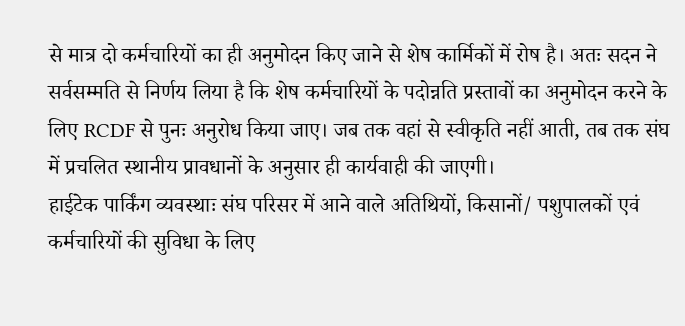से मात्र दो कर्मचारियों का ही अनुमोदन किए जाने से शेष कार्मिकों में रोष है। अतः सदन ने सर्वसम्मति से निर्णय लिया है कि शेष कर्मचारियों के पदोन्नति प्रस्तावों का अनुमोदन करने के लिए RCDF से पुनः अनुरोध किया जाए। जब तक वहां से स्वीकृति नहीं आती, तब तक संघ में प्रचलित स्थानीय प्रावधानों के अनुसार ही कार्यवाही की जाएगी।
हाईटेक पार्किंग व्यवस्थाः संघ परिसर में आने वाले अतिथियों, किसानों/ पशुपालकों एवं कर्मचारियों की सुविधा के लिए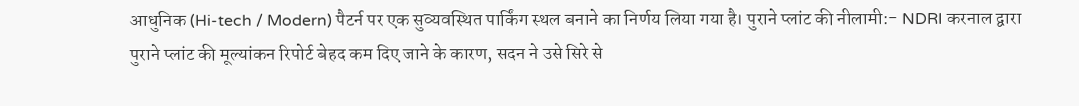आधुनिक (Hi-tech / Modern) पैटर्न पर एक सुव्यवस्थित पार्किंग स्थल बनाने का निर्णय लिया गया है। पुराने प्लांट की नीलामी:- NDRI करनाल द्वारा पुराने प्लांट की मूल्यांकन रिपोर्ट बेहद कम दिए जाने के कारण, सदन ने उसे सिरे से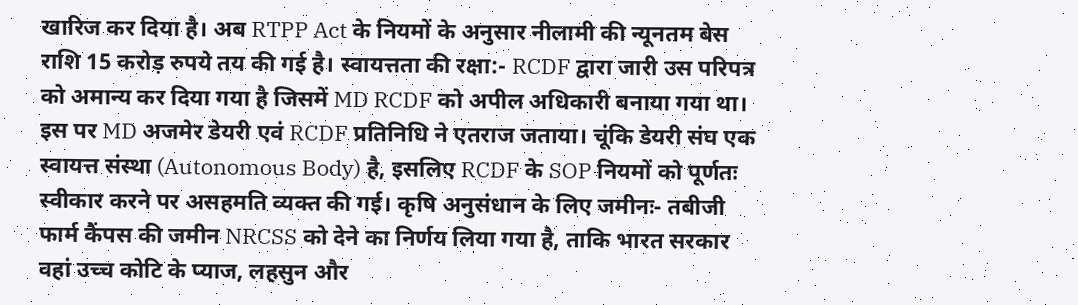खारिज कर दिया है। अब RTPP Act के नियमों के अनुसार नीलामी की न्यूनतम बेस राशि 15 करोड़ रुपये तय की गई है। स्वायत्तता की रक्षा:- RCDF द्वारा जारी उस परिपत्र को अमान्य कर दिया गया है जिसमें MD RCDF को अपील अधिकारी बनाया गया था। इस पर MD अजमेर डेयरी एवं RCDF प्रतिनिधि ने एतराज जताया। चूंकि डेयरी संघ एक स्वायत्त संस्था (Autonomous Body) है, इसलिए RCDF के SOP नियमों को पूर्णतः स्वीकार करने पर असहमति व्यक्त की गई। कृषि अनुसंधान के लिए जमीनः- तबीजी फार्म कैंपस की जमीन NRCSS को देने का निर्णय लिया गया है, ताकि भारत सरकार वहां उच्च कोटि के प्याज, लहसुन और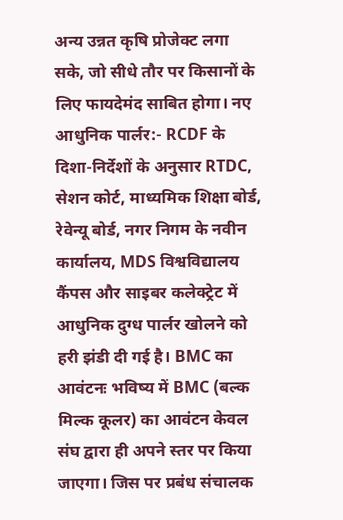अन्य उन्नत कृषि प्रोजेक्ट लगा सके, जो सीधे तौर पर किसानों के लिए फायदेमंद साबित होगा। नए आधुनिक पार्लर:- RCDF के दिशा-निर्देशों के अनुसार RTDC, सेशन कोर्ट, माध्यमिक शिक्षा बोर्ड, रेवेन्यू बोर्ड, नगर निगम के नवीन कार्यालय, MDS विश्वविद्यालय कैंपस और साइबर कलेक्ट्रेट में आधुनिक दुग्ध पार्लर खोलने को हरी झंडी दी गई है। BMC का आवंटनः भविष्य में BMC (बल्क मिल्क कूलर) का आवंटन केवल संघ द्वारा ही अपने स्तर पर किया जाएगा। जिस पर प्रबंध संचालक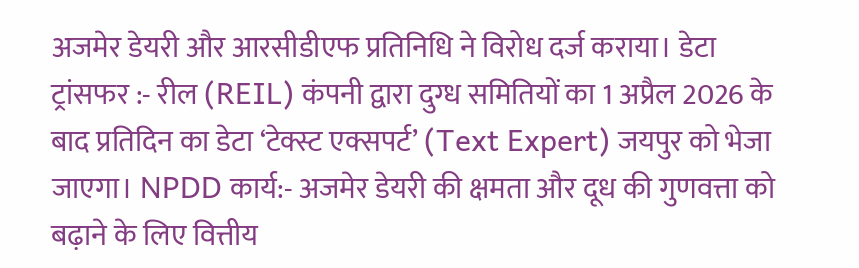अजमेर डेयरी और आरसीडीएफ प्रतिनिधि ने विरोध दर्ज कराया। डेटा ट्रांसफर :- रील (REIL) कंपनी द्वारा दुग्ध समितियों का 1 अप्रैल 2026 के बाद प्रतिदिन का डेटा ‘टेक्स्ट एक्सपर्ट’ (Text Expert) जयपुर को भेजा जाएगा। NPDD कार्य:- अजमेर डेयरी की क्षमता और दूध की गुणवत्ता को बढ़ाने के लिए वित्तीय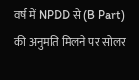वर्ष में NPDD से (B Part) की अनुमति मिलने पर सोलर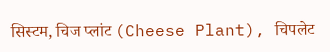सिस्टम, चिज प्लांट (Cheese Plant), चिपलेट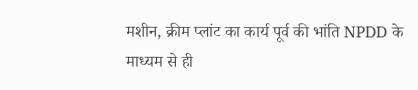मशीन, क्रीम प्लांट का कार्य पूर्व की भांति NPDD के माध्यम से ही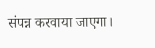संपन्न करवाया जाएगा।